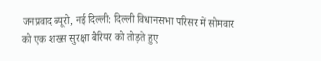जनप्रवाद ब्यूरो, नई दिल्ली: दिल्ली विधानसभा परिसर में सोमवार को एक शख्स सुरक्षा बैरियर को तोड़ते हुए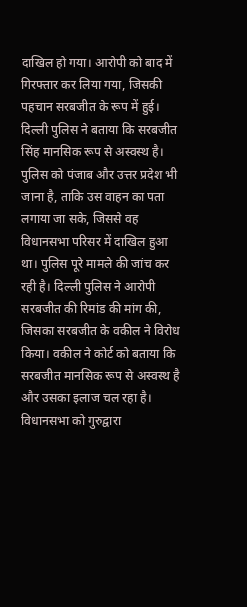दाखिल हो गया। आरोपी को बाद में गिरफ्तार कर लिया गया, जिसकी पहचान सरबजीत के रूप में हुई। दिल्ली पुलिस ने बताया कि सरबजीत सिंह मानसिक रूप से अस्वस्थ है। पुलिस को पंजाब और उत्तर प्रदेश भी जाना है, ताकि उस वाहन का पता लगाया जा सके, जिससे वह विधानसभा परिसर में दाखिल हुआ था। पुलिस पूरे मामले की जांच कर रही है। दिल्ली पुलिस ने आरोपी सरबजीत की रिमांड की मांग की, जिसका सरबजीत के वकील ने विरोध किया। वकील ने कोर्ट को बताया कि सरबजीत मानसिक रूप से अस्वस्थ है और उसका इलाज चल रहा है।
विधानसभा को गुरुद्वारा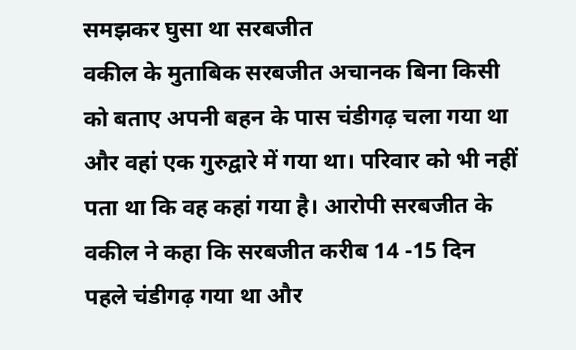समझकर घुसा था सरबजीत
वकील के मुताबिक सरबजीत अचानक बिना किसी को बताए अपनी बहन के पास चंडीगढ़ चला गया था और वहां एक गुरुद्वारे में गया था। परिवार को भी नहीं पता था कि वह कहां गया है। आरोपी सरबजीत के वकील ने कहा कि सरबजीत करीब 14 -15 दिन पहले चंडीगढ़ गया था और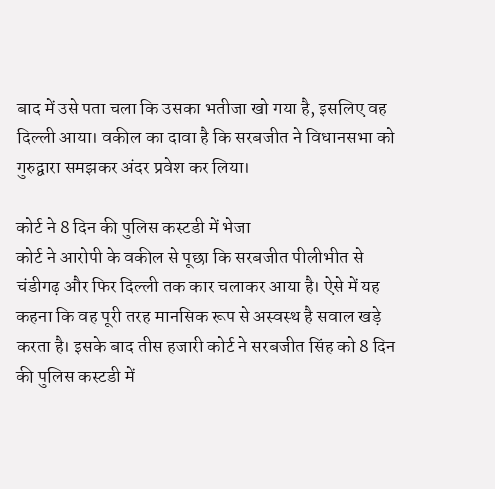बाद में उसे पता चला कि उसका भतीजा खो गया है, इसलिए वह दिल्ली आया। वकील का दावा है कि सरबजीत ने विधानसभा को गुरुद्वारा समझकर अंदर प्रवेश कर लिया।

कोर्ट ने 8 दिन की पुलिस कस्टडी में भेजा
कोर्ट ने आरोपी के वकील से पूछा कि सरबजीत पीलीभीत से चंडीगढ़ और फिर दिल्ली तक कार चलाकर आया है। ऐसे में यह कहना कि वह पूरी तरह मानसिक रूप से अस्वस्थ है सवाल खड़े करता है। इसके बाद तीस हजारी कोर्ट ने सरबजीत सिंह को 8 दिन की पुलिस कस्टडी में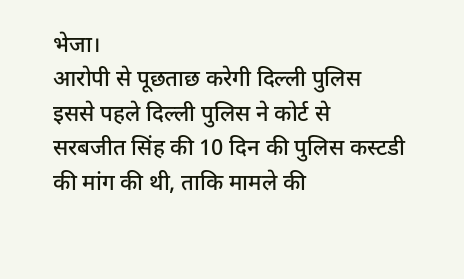भेजा।
आरोपी से पूछताछ करेगी दिल्ली पुलिस
इससे पहले दिल्ली पुलिस ने कोर्ट से सरबजीत सिंह की 10 दिन की पुलिस कस्टडी की मांग की थी, ताकि मामले की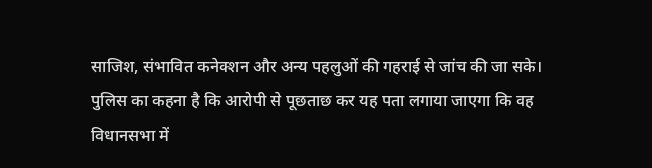साजिश, संभावित कनेक्शन और अन्य पहलुओं की गहराई से जांच की जा सके। पुलिस का कहना है कि आरोपी से पूछताछ कर यह पता लगाया जाएगा कि वह विधानसभा में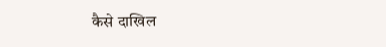कैसे दाखिल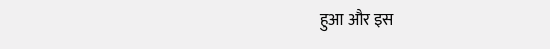हुआ और इस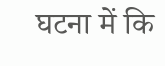घटना में कि